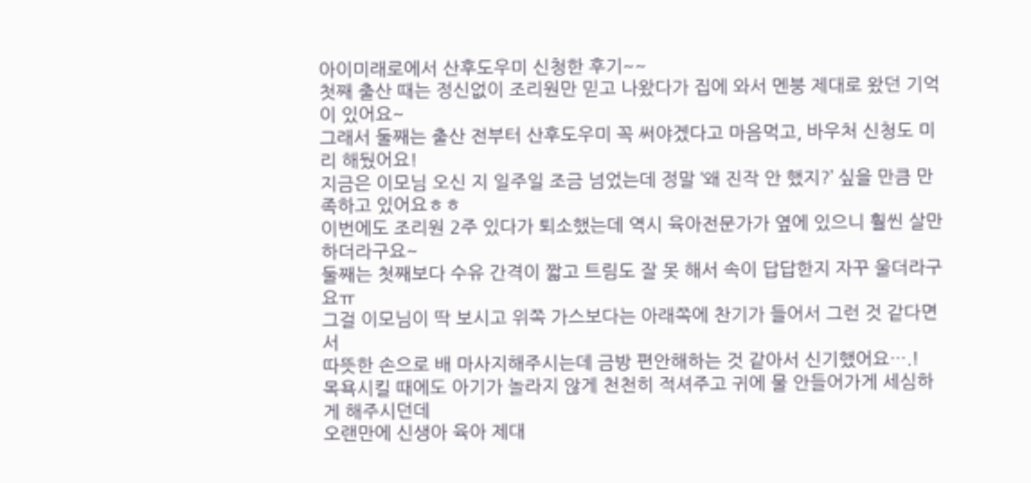아이미래로에서 산후도우미 신청한 후기~~
첫째 출산 때는 정신없이 조리원만 믿고 나왔다가 집에 와서 멘붕 제대로 왔던 기억이 있어요~
그래서 둘째는 출산 전부터 산후도우미 꼭 써야겠다고 마음먹고, 바우처 신청도 미리 해뒀어요!
지금은 이모님 오신 지 일주일 조금 넘었는데 정말 ‘왜 진작 안 했지?’ 싶을 만큼 만족하고 있어요ㅎㅎ
이번에도 조리원 2주 있다가 퇴소했는데 역시 육아전문가가 옆에 있으니 훨씬 살만하더라구요~
둘째는 첫째보다 수유 간격이 짧고 트림도 잘 못 해서 속이 답답한지 자꾸 울더라구요ㅠ
그걸 이모님이 딱 보시고 위쪽 가스보다는 아래쪽에 찬기가 들어서 그런 것 같다면서
따뜻한 손으로 배 마사지해주시는데 금방 편안해하는 것 같아서 신기했어요….!
목욕시킬 때에도 아기가 놀라지 않게 천천히 적셔주고 귀에 물 안들어가게 세심하게 해주시던데
오랜만에 신생아 육아 제대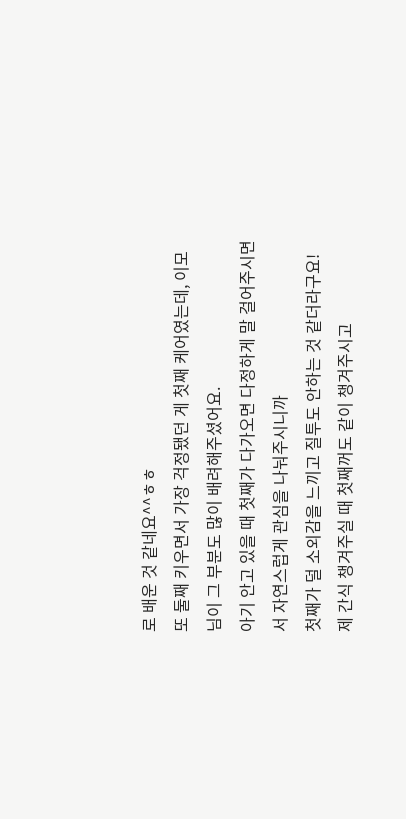로 배운 것 같네요^^ㅎㅎ
또 둘째 키우면서 가장 걱정됐던 게 첫째 케어였는데, 이모님이 그 부분도 많이 배려해주셨어요.
아기 안고 있을 때 첫째가 다가오면 다정하게 말 걸어주시면서 자연스럽게 관심을 나눠주시니까
첫째가 덜 소외감을 느끼고 질투도 안하는 것 같더라구요!
제 간식 챙겨주실 때 첫째꺼도 같이 챙겨주시고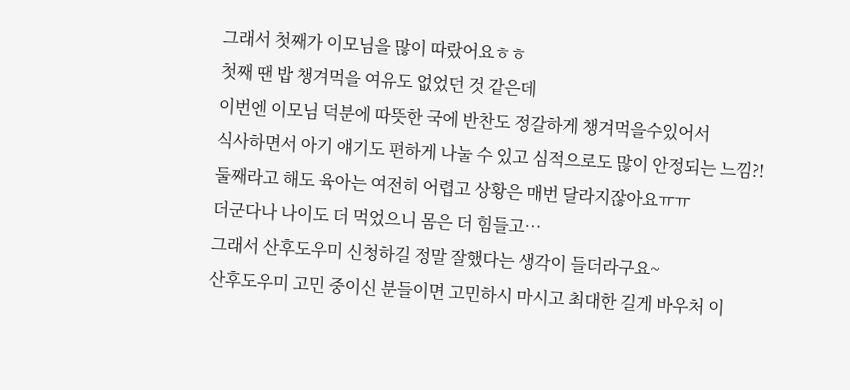그래서 첫째가 이모님을 많이 따랐어요ㅎㅎ
첫째 땐 밥 챙겨먹을 여유도 없었던 것 같은데
이번엔 이모님 덕분에 따뜻한 국에 반찬도 정갈하게 챙겨먹을수있어서
식사하면서 아기 얘기도 편하게 나눌 수 있고 심적으로도 많이 안정되는 느낌?!
둘째라고 해도 육아는 여전히 어렵고 상황은 매번 달라지잖아요ㅠㅠ
더군다나 나이도 더 먹었으니 몸은 더 힘들고…
그래서 산후도우미 신청하길 정말 잘했다는 생각이 들더라구요~
산후도우미 고민 중이신 분들이면 고민하시 마시고 최대한 길게 바우처 이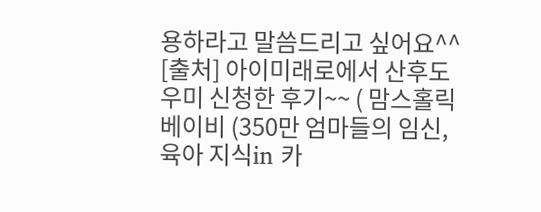용하라고 말씀드리고 싶어요^^
[출처] 아이미래로에서 산후도우미 신청한 후기~~ ( 맘스홀릭 베이비 (350만 엄마들의 임신, 육아 지식in 카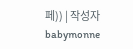페)) | 작성자 babymonne